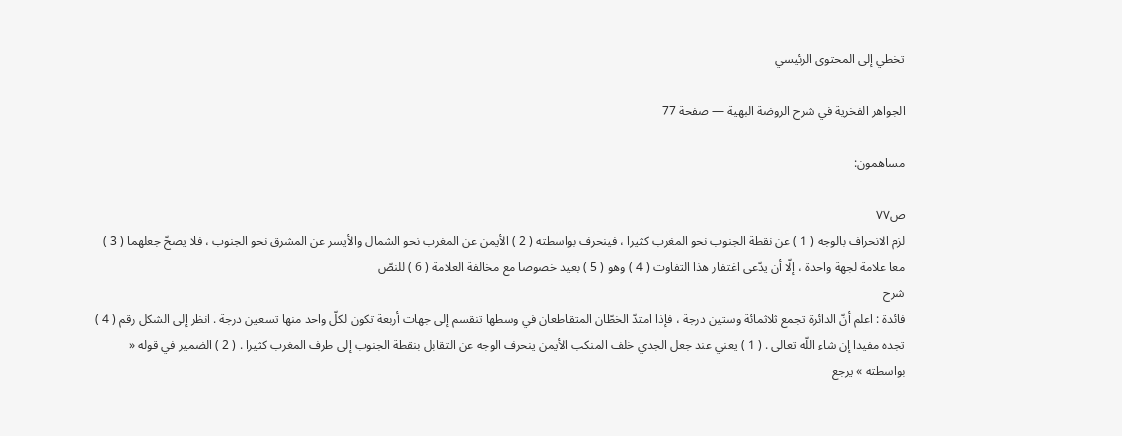تخطي إلى المحتوى الرئيسي

الجواهر الفخرية في شرح الروضة البهية — صفحة 77

مساهمون:

ص٧٧
لزم الانحراف بالوجه ( 1 ) عن نقطة الجنوب نحو المغرب كثيرا ، فينحرف بواسطته ( 2 ) الأيمن عن المغرب نحو الشمال والأيسر عن المشرق نحو الجنوب ، فلا يصحّ جعلهما ( 3 ) معا علامة لجهة واحدة ، إلّا أن يدّعى اغتفار هذا التفاوت ( 4 ) وهو ( 5 ) بعيد خصوصا مع مخالفة العلامة ( 6 ) للنصّ
شرح
فائدة : اعلم أنّ الدائرة تجمع ثلاثمائة وستين درجة ، فإذا امتدّ الخطّان المتقاطعان في وسطها تنقسم إلى جهات أربعة تكون لكلّ واحد منها تسعين درجة . انظر إلى الشكل رقم ( 4 ) تجده مفيدا إن شاء اللّه تعالى . ( 1 ) يعني عند جعل الجدي خلف المنكب الأيمن ينحرف الوجه عن التقابل بنقطة الجنوب إلى طرف المغرب كثيرا . ( 2 ) الضمير في قوله « بواسطته » يرجع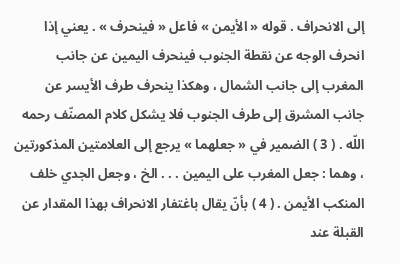إلى الانحراف . قوله « الأيمن » فاعل « فينحرف » . يعني إذا انحرف الوجه عن نقطة الجنوب فينحرف اليمين عن جانب المغرب إلى جانب الشمال ، وهكذا ينحرف طرف الأيسر عن جانب المشرق إلى طرف الجنوب فلا يشكل كلام المصنّف رحمه اللّه . ( 3 ) الضمير في « جعلهما » يرجع إلى العلامتين المذكورتين ، وهما : جعل المغرب على اليمين . . . الخ ، وجعل الجدي خلف المنكب الأيمن . ( 4 ) بأنّ يقال باغتفار الانحراف بهذا المقدار عن القبلة عند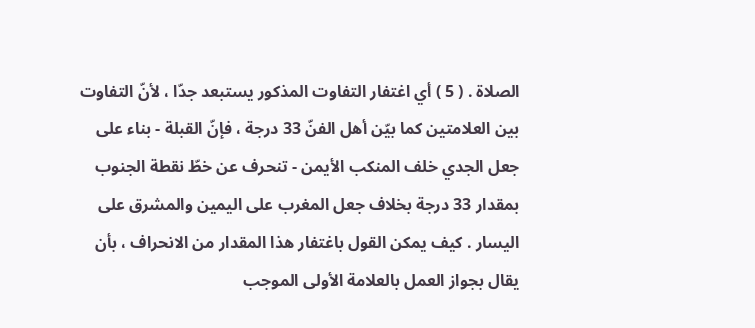الصلاة . ( 5 ) أي اغتفار التفاوت المذكور يستبعد جدّا ، لأنّ التفاوت بين العلامتين كما بيّن أهل الفنّ 33 درجة ، فإنّ القبلة - بناء على جعل الجدي خلف المنكب الأيمن - تنحرف عن خطّ نقطة الجنوب بمقدار 33 درجة بخلاف جعل المغرب على اليمين والمشرق على اليسار . كيف يمكن القول باغتفار هذا المقدار من الانحراف ، بأن يقال بجواز العمل بالعلامة الأولى الموجب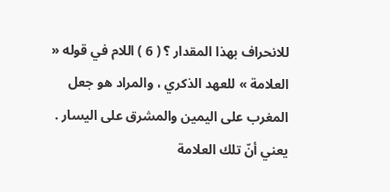للانحراف بهذا المقدار ؟ ( 6 ) اللام في قوله « العلامة » للعهد الذكري ، والمراد هو جعل المغرب على اليمين والمشرق على اليسار . يعني أنّ تلك العلامة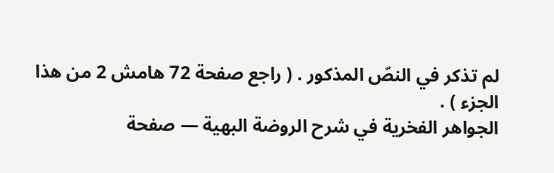لم تذكر في النصّ المذكور . ( راجع صفحة 72 هامش 2 من هذا الجزء ) .
الجواهر الفخرية في شرح الروضة البهية — صفحة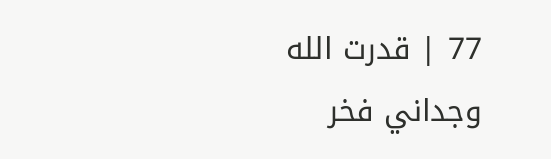77 | قدرت الله وجداني فخر